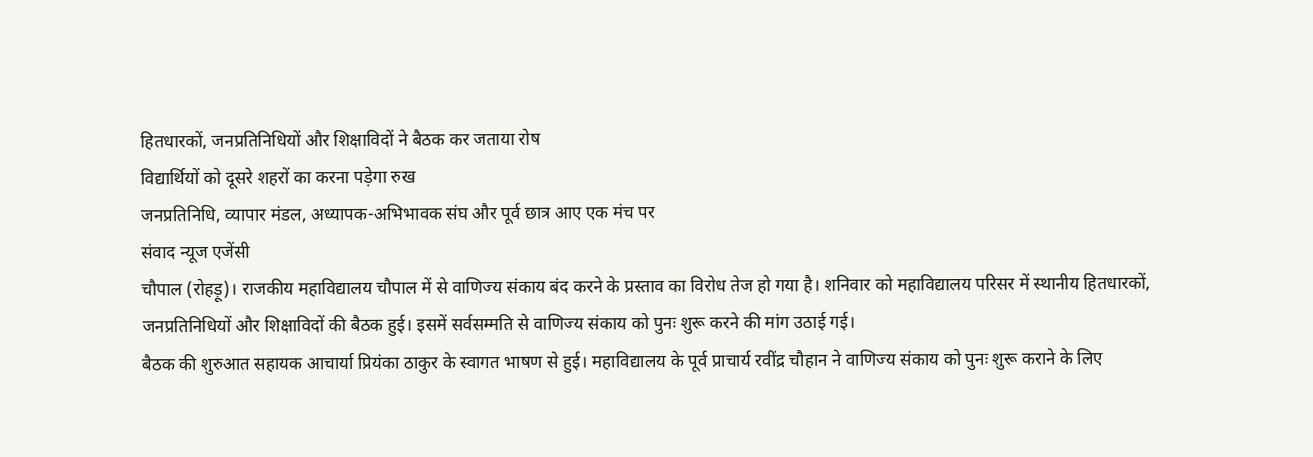हितधारकों, जनप्रतिनिधियों और शिक्षाविदों ने बैठक कर जताया रोष
विद्यार्थियों को दूसरे शहरों का करना पड़ेगा रुख
जनप्रतिनिधि, व्यापार मंडल, अध्यापक-अभिभावक संघ और पूर्व छात्र आए एक मंच पर
संवाद न्यूज एजेंसी
चौपाल (रोहड़ू)। राजकीय महाविद्यालय चौपाल में से वाणिज्य संकाय बंद करने के प्रस्ताव का विरोध तेज हो गया है। शनिवार को महाविद्यालय परिसर में स्थानीय हितधारकों, जनप्रतिनिधियों और शिक्षाविदों की बैठक हुई। इसमें सर्वसम्मति से वाणिज्य संकाय को पुनः शुरू करने की मांग उठाई गई।
बैठक की शुरुआत सहायक आचार्या प्रियंका ठाकुर के स्वागत भाषण से हुई। महाविद्यालय के पूर्व प्राचार्य रवींद्र चौहान ने वाणिज्य संकाय को पुनः शुरू कराने के लिए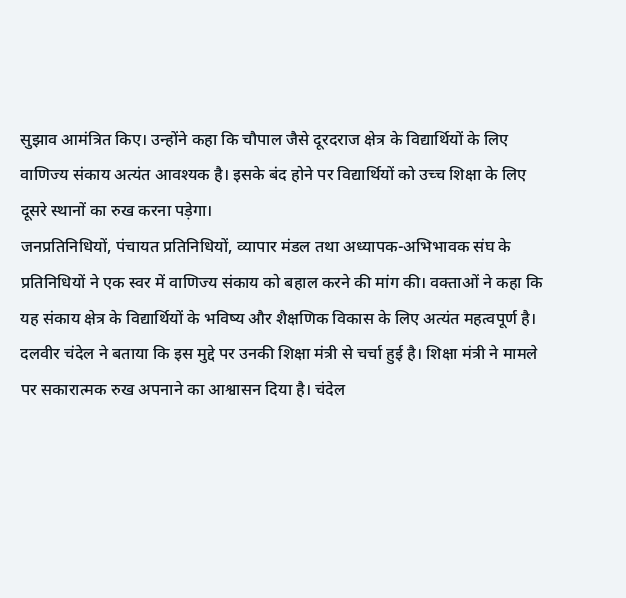सुझाव आमंत्रित किए। उन्होंने कहा कि चौपाल जैसे दूरदराज क्षेत्र के विद्यार्थियों के लिए वाणिज्य संकाय अत्यंत आवश्यक है। इसके बंद होने पर विद्यार्थियों को उच्च शिक्षा के लिए दूसरे स्थानों का रुख करना पड़ेगा।
जनप्रतिनिधियों, पंचायत प्रतिनिधियों, व्यापार मंडल तथा अध्यापक-अभिभावक संघ के प्रतिनिधियों ने एक स्वर में वाणिज्य संकाय को बहाल करने की मांग की। वक्ताओं ने कहा कि यह संकाय क्षेत्र के विद्यार्थियों के भविष्य और शैक्षणिक विकास के लिए अत्यंत महत्वपूर्ण है।
दलवीर चंदेल ने बताया कि इस मुद्दे पर उनकी शिक्षा मंत्री से चर्चा हुई है। शिक्षा मंत्री ने मामले पर सकारात्मक रुख अपनाने का आश्वासन दिया है। चंदेल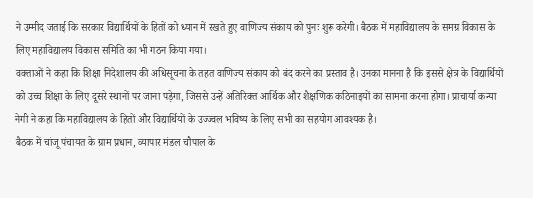ने उम्मीद जताई कि सरकार विद्यार्थियों के हितों को ध्यान में रखते हुए वाणिज्य संकाय को पुनः शुरू करेगी। बैठक में महाविद्यालय के समग्र विकास के लिए महाविद्यालय विकास समिति का भी गठन किया गया।
वक्ताओं ने कहा कि शिक्षा निदेशालय की अधिसूचना के तहत वाणिज्य संकाय को बंद करने का प्रस्ताव है। उनका मानना है कि इससे क्षेत्र के विद्यार्थियों को उच्च शिक्षा के लिए दूसरे स्थानों पर जाना पड़ेगा, जिससे उन्हें अतिरिक्त आर्थिक और शैक्षणिक कठिनाइयों का सामना करना होगा। प्राचार्या कन्या नेगी ने कहा कि महाविद्यालय के हितों और विद्यार्थियों के उज्ज्वल भविष्य के लिए सभी का सहयोग आवश्यक है।
बैठक में चांजू पंचायत के ग्राम प्रधान, व्यापार मंडल चौपाल के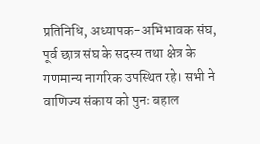प्रतिनिधि, अध्यापक-अभिभावक संघ, पूर्व छात्र संघ के सदस्य तथा क्षेत्र के गणमान्य नागरिक उपस्थित रहे। सभी ने वाणिज्य संकाय को पुनः बहाल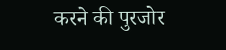करने की पुरजोर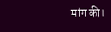मांग की।